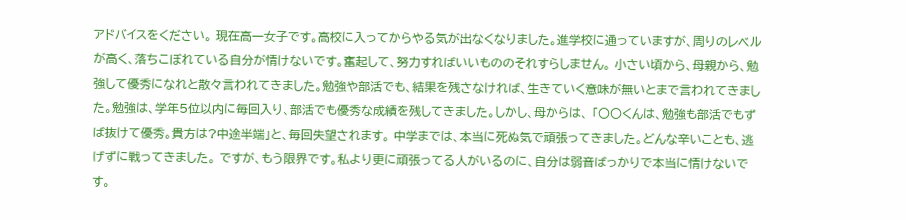アドバイスをください。 現在高一女子です。高校に入ってからやる気が出なくなりました。進学校に通っていますが、周りのレベルが高く、落ちこぼれている自分が情けないです。奮起して、努力すればいいもののそれすらしません。 小さい頃から、母親から、勉強して優秀になれと散々言われてきました。勉強や部活でも、結果を残さなければ、生きていく意味が無いとまで言われてきました。勉強は、学年5位以内に毎回入り、部活でも優秀な成績を残してきました。しかし、母からは、 「〇〇くんは、勉強も部活でもずば抜けて優秀。貴方は?中途半端」と、毎回失望されます。 中学までは、本当に死ぬ気で頑張ってきました。どんな辛いことも、逃げずに戦ってきました。 ですが、もう限界です。私より更に頑張ってる人がいるのに、自分は弱音ばっかりで本当に情けないです。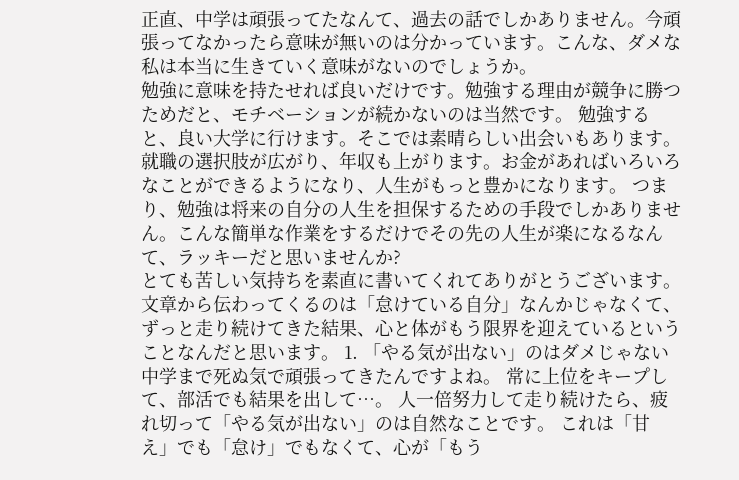正直、中学は頑張ってたなんて、過去の話でしかありません。今頑張ってなかったら意味が無いのは分かっています。こんな、ダメな私は本当に生きていく意味がないのでしょうか。
勉強に意味を持たせれば良いだけです。勉強する理由が競争に勝つためだと、モチベーションが続かないのは当然です。 勉強すると、良い大学に行けます。そこでは素晴らしい出会いもあります。就職の選択肢が広がり、年収も上がります。お金があればいろいろなことができるようになり、人生がもっと豊かになります。 つまり、勉強は将来の自分の人生を担保するための手段でしかありません。こんな簡単な作業をするだけでその先の人生が楽になるなんて、ラッキーだと思いませんか?
とても苦しい気持ちを素直に書いてくれてありがとうございます。 文章から伝わってくるのは「怠けている自分」なんかじゃなくて、ずっと走り続けてきた結果、心と体がもう限界を迎えているということなんだと思います。 1. 「やる気が出ない」のはダメじゃない 中学まで死ぬ気で頑張ってきたんですよね。 常に上位をキープして、部活でも結果を出して…。 人一倍努力して走り続けたら、疲れ切って「やる気が出ない」のは自然なことです。 これは「甘え」でも「怠け」でもなくて、心が「もう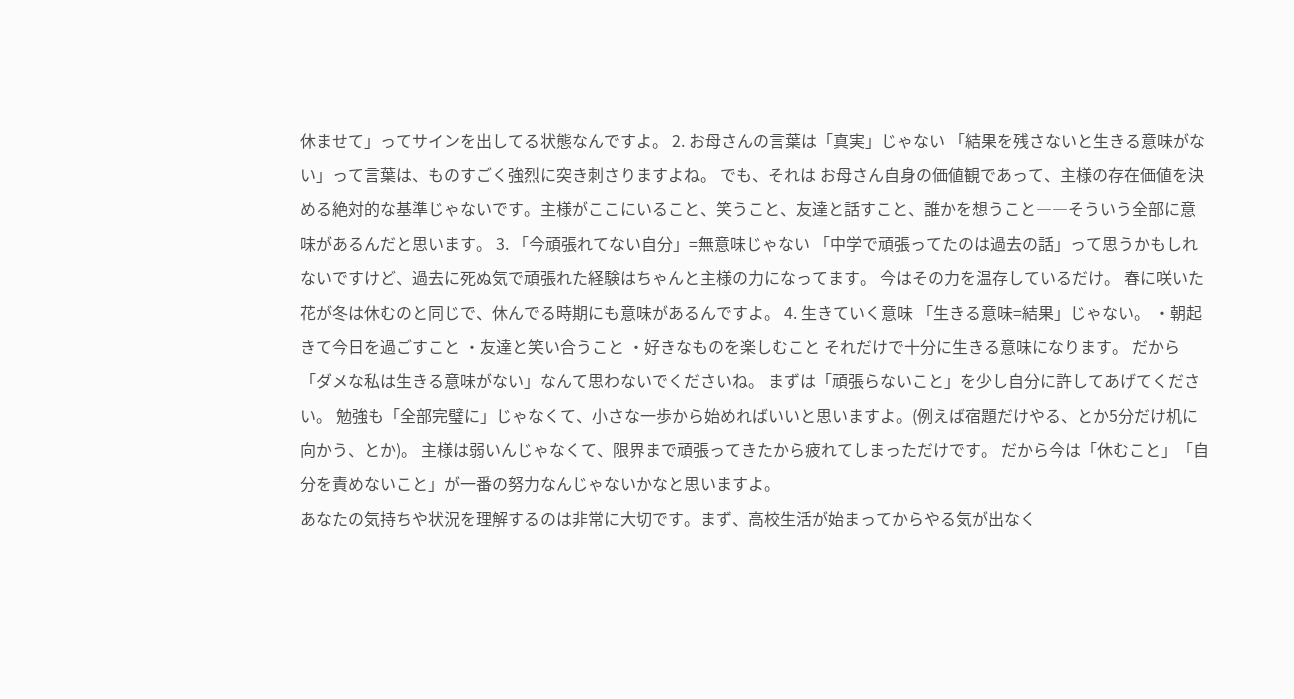休ませて」ってサインを出してる状態なんですよ。 2. お母さんの言葉は「真実」じゃない 「結果を残さないと生きる意味がない」って言葉は、ものすごく強烈に突き刺さりますよね。 でも、それは お母さん自身の価値観であって、主様の存在価値を決める絶対的な基準じゃないです。主様がここにいること、笑うこと、友達と話すこと、誰かを想うこと――そういう全部に意味があるんだと思います。 3. 「今頑張れてない自分」=無意味じゃない 「中学で頑張ってたのは過去の話」って思うかもしれないですけど、過去に死ぬ気で頑張れた経験はちゃんと主様の力になってます。 今はその力を温存しているだけ。 春に咲いた花が冬は休むのと同じで、休んでる時期にも意味があるんですよ。 4. 生きていく意味 「生きる意味=結果」じゃない。 ・朝起きて今日を過ごすこと ・友達と笑い合うこと ・好きなものを楽しむこと それだけで十分に生きる意味になります。 だから「ダメな私は生きる意味がない」なんて思わないでくださいね。 まずは「頑張らないこと」を少し自分に許してあげてください。 勉強も「全部完璧に」じゃなくて、小さな一歩から始めればいいと思いますよ。(例えば宿題だけやる、とか5分だけ机に向かう、とか)。 主様は弱いんじゃなくて、限界まで頑張ってきたから疲れてしまっただけです。 だから今は「休むこと」「自分を責めないこと」が一番の努力なんじゃないかなと思いますよ。
あなたの気持ちや状況を理解するのは非常に大切です。まず、高校生活が始まってからやる気が出なく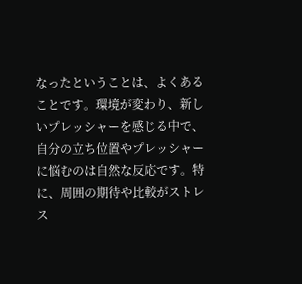なったということは、よくあることです。環境が変わり、新しいプレッシャーを感じる中で、自分の立ち位置やプレッシャーに悩むのは自然な反応です。特に、周囲の期待や比較がストレス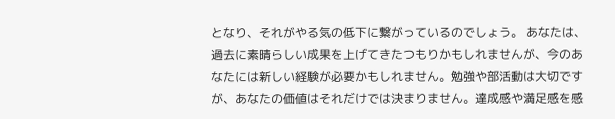となり、それがやる気の低下に繋がっているのでしょう。 あなたは、過去に素晴らしい成果を上げてきたつもりかもしれませんが、今のあなたには新しい経験が必要かもしれません。勉強や部活動は大切ですが、あなたの価値はそれだけでは決まりません。達成感や満足感を感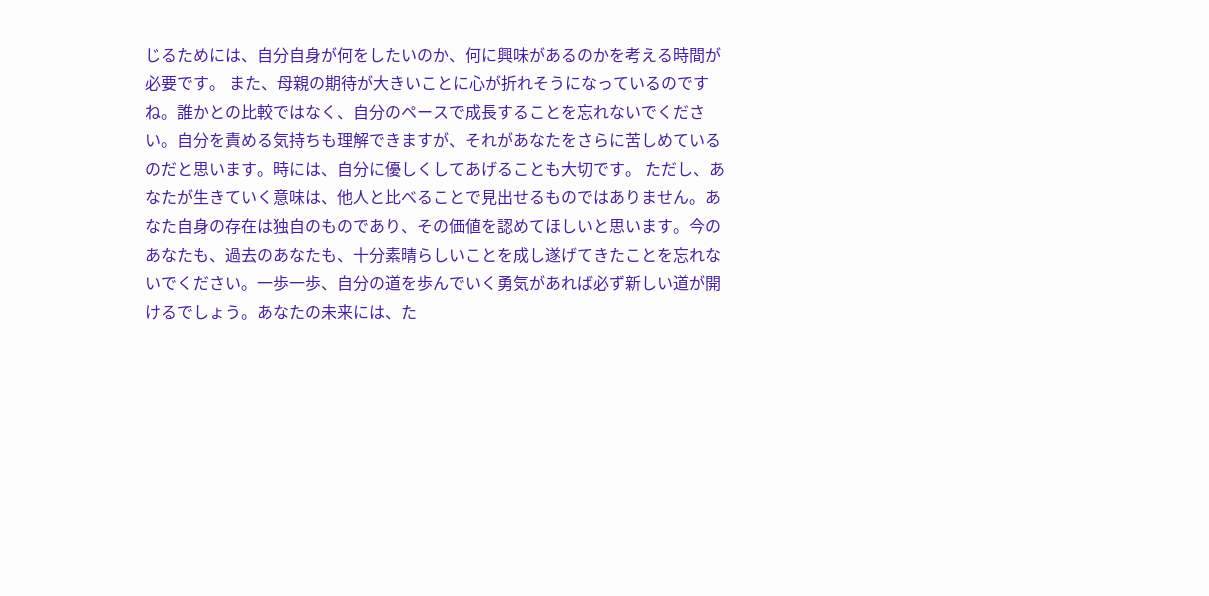じるためには、自分自身が何をしたいのか、何に興味があるのかを考える時間が必要です。 また、母親の期待が大きいことに心が折れそうになっているのですね。誰かとの比較ではなく、自分のペースで成長することを忘れないでください。自分を責める気持ちも理解できますが、それがあなたをさらに苦しめているのだと思います。時には、自分に優しくしてあげることも大切です。 ただし、あなたが生きていく意味は、他人と比べることで見出せるものではありません。あなた自身の存在は独自のものであり、その価値を認めてほしいと思います。今のあなたも、過去のあなたも、十分素晴らしいことを成し遂げてきたことを忘れないでください。一歩一歩、自分の道を歩んでいく勇気があれば必ず新しい道が開けるでしょう。あなたの未来には、た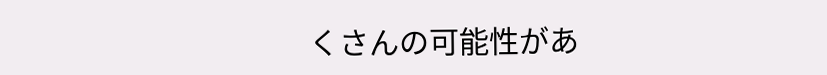くさんの可能性があ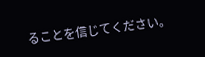ることを信じてください。